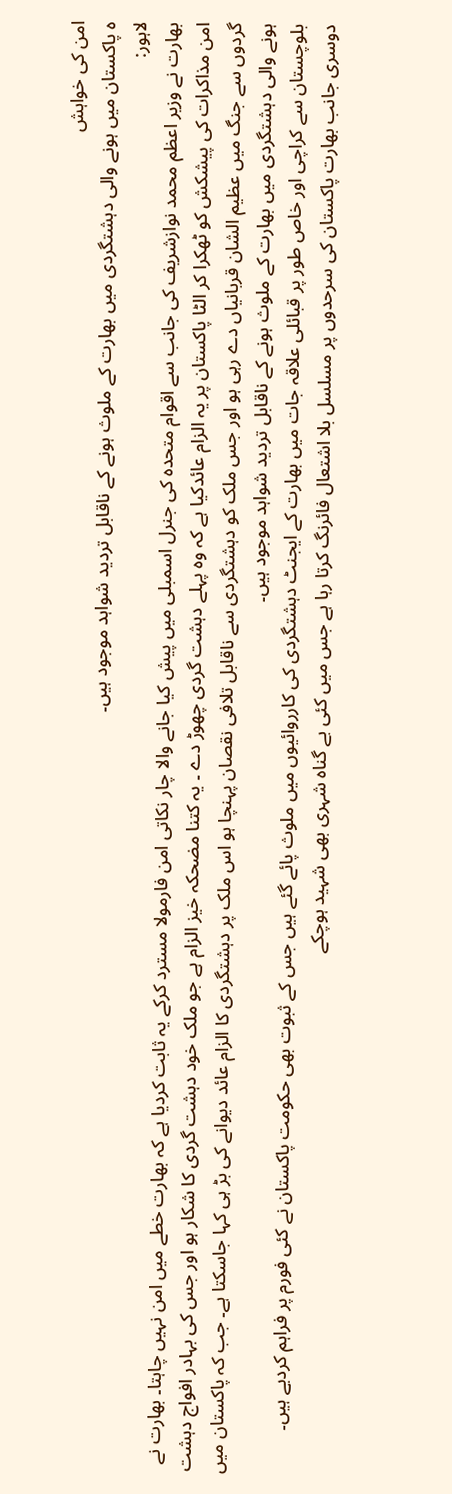امن کی خواہش
ہ پاکستان میں ہونے والی دہشتگردی میں بھارت کے ملوث ہونے کے ناقابل تردید شواہد موجود ہیں۔
لاہور:
بھارت نے وزیر اعظم محمد نوازشریف کی جانب سے اقوام متحدہ کی جنرل اسمبلی میں پیش کیا جانے والا چار نکاتی امن فارمولا مسترد کرکے یہ ثابت کردیا ہے کہ بھارت خطے میں امن نہیں چاہتا۔ بھارت نے امن مذاکرات کی پیشکش کو ٹھکرا کر الٹا پاکستان پر یہ الزام عائدکیا ہے کہ وہ پہلے دہشت گردی چھوڑ دے ۔ یہ کتنا مضحکہ خیز الزام ہے جو ملک خود دہشت گردی کا شکار ہو اور جس کی بہادر افواج دہشت گردوں سے جنگ میں عظیم الشان قربانیاں دے رہی ہو اور جس ملک کو دہشتگردی سے ناقابل تلافی نقصان پہنچا ہو اس ملک پر دہشتگردی کا الزام عائد دیوانے کی بڑ ہی کہا جاسکتا ہے۔ جب کہ پاکستان میں ہونے والی دہشتگردی میں بھارت کے ملوث ہونے کے ناقابل تردید شواہد موجود ہیں۔
بلوچستان سے کراچی اور خاص طور پر قبائلی علاقہ جات میں بھارت کے ایجنٹ دہشتگردی کی کارروائیوں میں ملوث پائے گئے ہیں جس کے ثبوت بھی حکومت پاکستان نے کئی فورم پر فراہم کردیے ہیں۔ دوسری جانب بھارت پاکستان کی سرحدوں پر مسلسل بلا اشتعال فائرنگ کرتا رہا ہے جس میں کئی بے گناہ شہری بھی شہید ہوچکے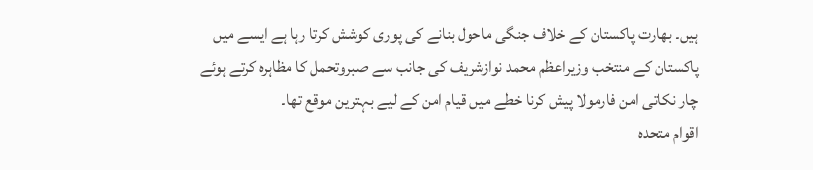ہیں۔ بھارت پاکستان کے خلاف جنگی ماحول بنانے کی پوری کوشش کرتا رہا ہے ایسے میں پاکستان کے منتخب وزیراعظم محمد نوازشریف کی جانب سے صبروتحمل کا مظاہرہ کرتے ہوئے چار نکاتی امن فارمولا پیش کرنا خطے میں قیام امن کے لیے بہترین موقع تھا۔
اقوام متحدہ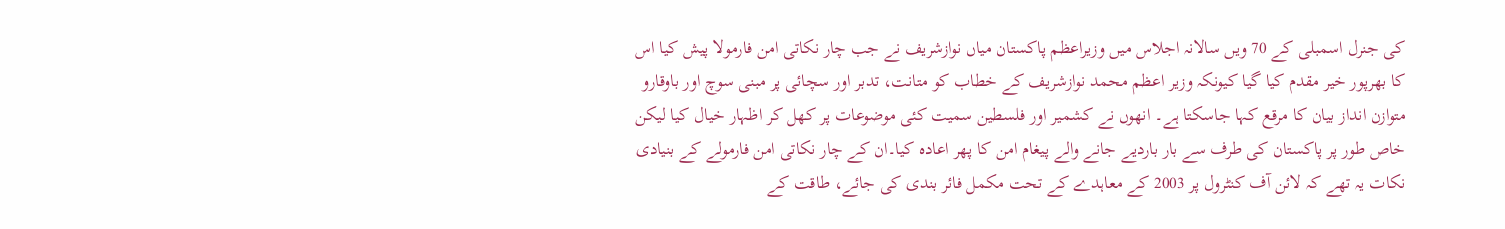کی جنرل اسمبلی کے 70 ویں سالانہ اجلاس میں وزیراعظم پاکستان میاں نوازشریف نے جب چار نکاتی امن فارمولا پیش کیا اس کا بھرپور خیر مقدم کیا گیا کیونکہ وزیر اعظم محمد نوازشریف کے خطاب کو متانت، تدبر اور سچائی پر مبنی سوچ اور باوقارو متوازن انداز بیان کا مرقع کہا جاسکتا ہے۔ انھوں نے کشمیر اور فلسطین سمیت کئی موضوعات پر کھل کر اظہار خیال کیا لیکن خاص طور پر پاکستان کی طرف سے بار باردیے جانے والے پیغام امن کا پھر اعادہ کیا۔ان کے چار نکاتی امن فارمولے کے بنیادی نکات یہ تھے کہ لائن آف کنٹرول پر 2003 کے معاہدے کے تحت مکمل فائر بندی کی جائے، طاقت کے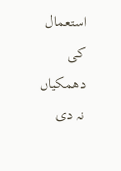استعمال کی دھمکیاں نہ دی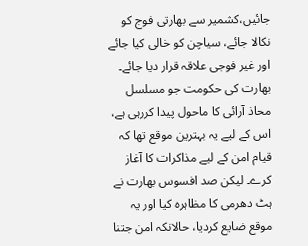جائیں،کشمیر سے بھارتی فوج کو نکالا جائے، سیاچن کو خالی کیا جائے اور غیر فوجی علاقہ قرار دیا جائے۔ بھارت کی حکومت جو مسلسل محاذ آرائی کا ماحول پیدا کررہی ہے، اس کے لیے یہ بہترین موقع تھا کہ قیام امن کے لیے مذاکرات کا آغاز کرے۔ لیکن صد افسوس بھارت نے ہٹ دھرمی کا مظاہرہ کیا اور یہ موقع ضایع کردیا، حالانکہ امن جتنا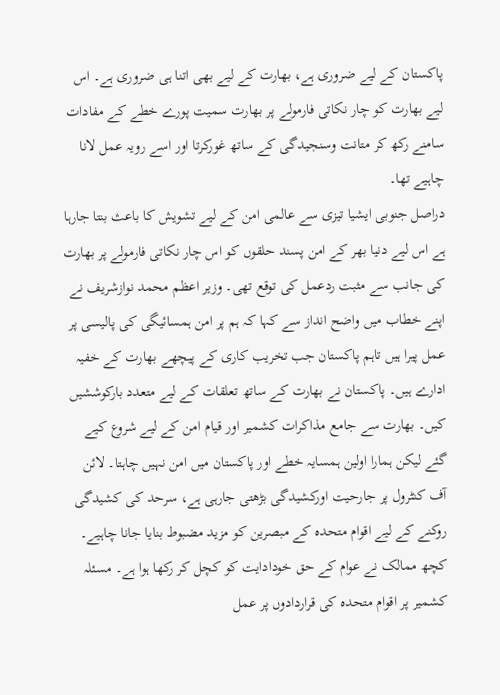پاکستان کے لیے ضروری ہے، بھارت کے لیے بھی اتنا ہی ضروری ہے۔ اس لیے بھارت کو چار نکاتی فارمولے پر بھارت سمیت پورے خطے کے مفادات سامنے رکھ کر متانت وسنجیدگی کے ساتھ غورکرتا اور اسے رویہ عمل لانا چاہیے تھا۔
دراصل جنوبی ایشیا تیزی سے عالمی امن کے لیے تشویش کا باعث بنتا جارہا ہے اس لیے دنیا بھر کے امن پسند حلقوں کو اس چار نکاتی فارمولے پر بھارت کی جانب سے مثبت ردعمل کی توقع تھی۔ وزیر اعظم محمد نوازشریف نے اپنے خطاب میں واضح انداز سے کہا کہ ہم پر امن ہمسائیگی کی پالیسی پر عمل پیرا ہیں تاہم پاکستان جب تخریب کاری کے پیچھے بھارت کے خفیہ ادارے ہیں۔ پاکستان نے بھارت کے ساتھ تعلقات کے لیے متعدد بارکوششیں کیں۔ بھارت سے جامع مذاکرات کشمیر اور قیام امن کے لیے شروع کیے گئے لیکن ہمارا اولین ہمسایہ خطے اور پاکستان میں امن نہیں چاہتا۔ لائن آف کنٹرول پر جارحیت اورکشیدگی بڑھتی جارہی ہے، سرحد کی کشیدگی روکنے کے لیے اقوام متحدہ کے مبصرین کو مزید مضبوط بنایا جانا چاہیے۔ کچھ ممالک نے عوام کے حق خودادایت کو کچل کر رکھا ہوا ہے۔ مسئلہ کشمیر پر اقوام متحدہ کی قراردادوں پر عمل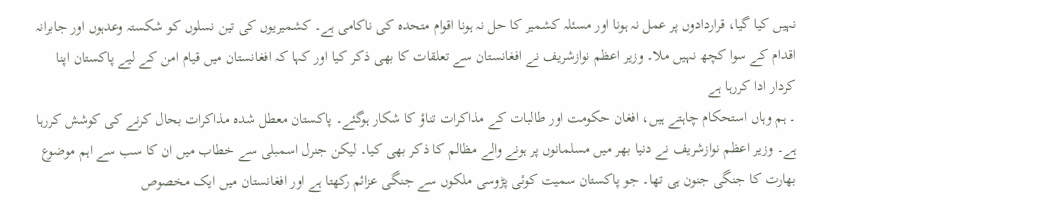نہیں کیا گیا، قراردادوں پر عمل نہ ہونا اور مسئلہ کشمیر کا حل نہ ہونا اقوام متحدہ کی ناکامی ہے۔ کشمیریوں کی تین نسلوں کو شکستہ وعدہوں اور جابرانہ اقدام کے سوا کچھ نہیں ملا۔ وزیر اعظم نوازشریف نے افغانستان سے تعلقات کا بھی ذکر کیا اور کہا کہ افغانستان میں قیام امن کے لیے پاکستان اپنا کردار ادا کررہا ہے
۔ ہم وہاں استحکام چاہتے ہیں، افغان حکومت اور طالبات کے مذاکرات تناؤ کا شکار ہوگئے۔ پاکستان معطل شدہ مذاکرات بحال کرنے کی کوشش کررہا ہے۔ وزیر اعظم نوازشریف نے دنیا بھر میں مسلمانوں پر ہونے والے مظالم کا ذکر بھی کیا۔ لیکن جنرل اسمبلی سے خطاب میں ان کا سب سے اہم موضوع بھارت کا جنگی جنون ہی تھا۔ جو پاکستان سمیت کوئی پڑوسی ملکوں سے جنگی عزائم رکھتا ہے اور افغانستان میں ایک مخصوص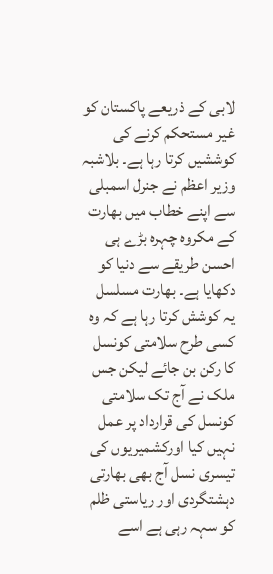لابی کے ذریعے پاکستان کو غیر مستحکم کرنے کی کوششیں کرتا رہا ہے۔ بلاشبہ وزیر اعظم نے جنرل اسمبلی سے اپنے خطاب میں بھارت کے مکروہ چہرہ بڑے ہی احسن طریقے سے دنیا کو دکھایا ہے۔ بھارت مسلسل یہ کوشش کرتا رہا ہے کہ وہ کسی طرح سلامتی کونسل کا رکن بن جائے لیکن جس ملک نے آج تک سلامتی کونسل کی قرارداد پر عمل نہیں کیا اورکشمیریوں کی تیسری نسل آج بھی بھارتی دہشتگردی اور ریاستی ظلم کو سہہ رہی ہے اسے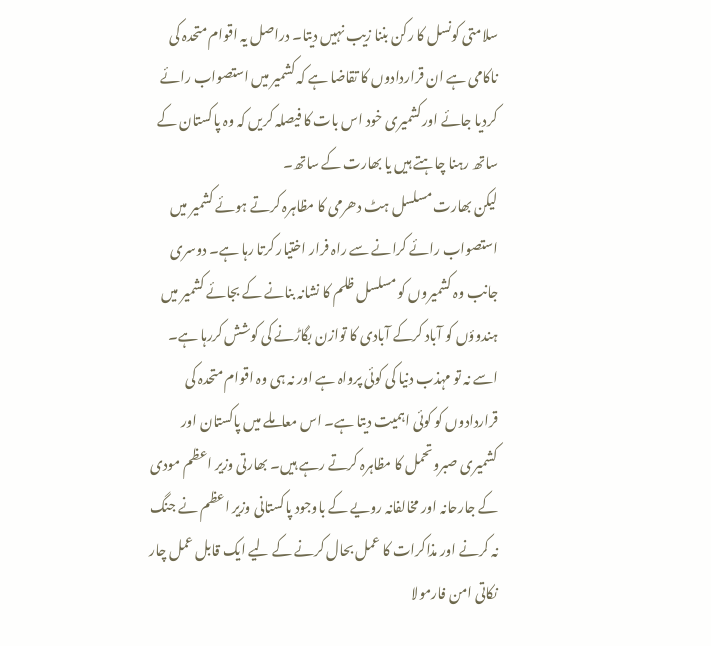سلامتی کونسل کا رکن بننا زیب نہیں دیتا۔ دراصل یہ اقوام متحدہ کی ناکامی ہے ان قراردادوں کا تقاضا ہے کہ کشمیر میں استصواب رائے کردیا جائے اورکشمیری خود اس بات کا فیصلہ کریں کہ وہ پاکستان کے ساتھ رہنا چاہتے ہیں یا بھارت کے ساتھ۔
لیکن بھارت مسلسل ہٹ دھرمی کا مظاہرہ کرتے ہوئے کشمیر میں استصواب رائے کرانے سے راہ فرار اختیار کرتا رہا ہے۔ دوسری جانب وہ کشمیروں کو مسلسل ظلم کا نشانہ بنانے کے بجائے کشمیر میں ہندوؤں کو آباد کرکے آبادی کا توازن بگاڑنے کی کوشش کررہا ہے۔ اسے نہ تو مہذب دنیا کی کوئی پرواہ ہے اور نہ ہی وہ اقوام متحدہ کی قراردادوں کو کوئی اہمیت دیتا ہے۔ اس معاملے میں پاکستان اور کشمیری صبروتحمل کا مظاہرہ کرتے رہے ہیں۔ بھارتی وزیر اعظم مودی کے جارحانہ اور مخالفانہ رویے کے باوجود پاکستانی وزیر اعظم نے جنگ نہ کرنے اور مذاکرات کا عمل بحال کرنے کے لیے ایک قابل عمل چار نکاتی امن فارمولا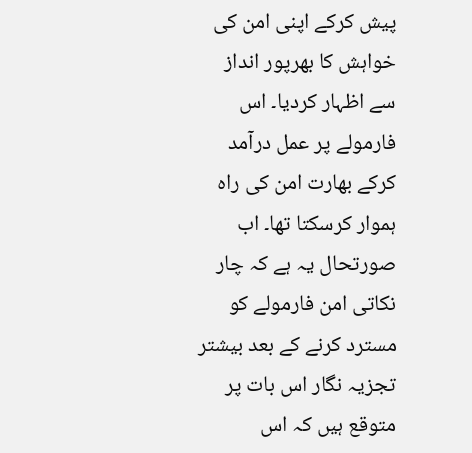پیش کرکے اپنی امن کی خواہش کا بھرپور انداز سے اظہار کردیا۔ اس فارمولے پر عمل درآمد کرکے بھارت امن کی راہ ہموار کرسکتا تھا۔ اب صورتحال یہ ہے کہ چار نکاتی امن فارمولے کو مسترد کرنے کے بعد بیشتر تجزیہ نگار اس بات پر متوقع ہیں کہ اس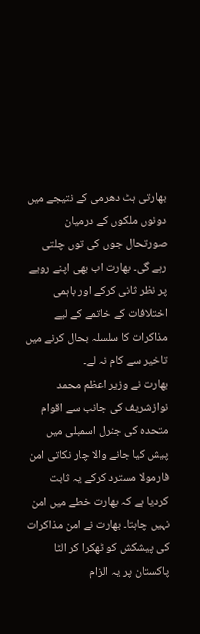بھارتی ہٹ دھرمی کے نتیجے میں دونوں ملکوں کے درمیان صورتحال جوں کی توں چلتی رہے گی۔ بھارت اب بھی اپنے رویے پر نظر ثانی کرکے اور باہمی اختلافات کے خاتمے کے لیے مذاکرات کا سلسلہ بحال کرنے میں تاخیر سے کام نہ لے۔
بھارت نے وزیر اعظم محمد نوازشریف کی جانب سے اقوام متحدہ کی جنرل اسمبلی میں پیش کیا جانے والا چار نکاتی امن فارمولا مسترد کرکے یہ ثابت کردیا ہے کہ بھارت خطے میں امن نہیں چاہتا۔ بھارت نے امن مذاکرات کی پیشکش کو ٹھکرا کر الٹا پاکستان پر یہ الزام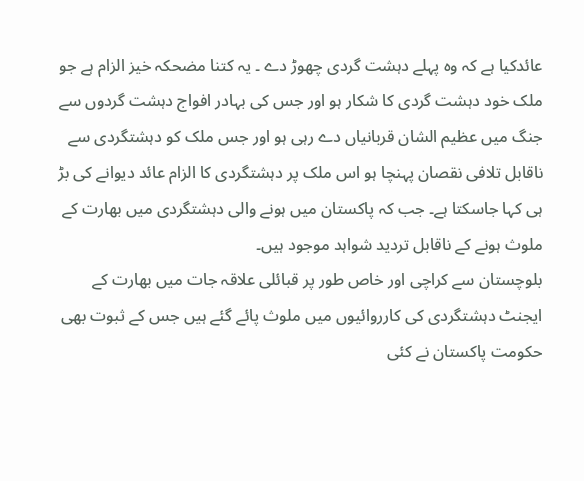عائدکیا ہے کہ وہ پہلے دہشت گردی چھوڑ دے ۔ یہ کتنا مضحکہ خیز الزام ہے جو ملک خود دہشت گردی کا شکار ہو اور جس کی بہادر افواج دہشت گردوں سے جنگ میں عظیم الشان قربانیاں دے رہی ہو اور جس ملک کو دہشتگردی سے ناقابل تلافی نقصان پہنچا ہو اس ملک پر دہشتگردی کا الزام عائد دیوانے کی بڑ ہی کہا جاسکتا ہے۔ جب کہ پاکستان میں ہونے والی دہشتگردی میں بھارت کے ملوث ہونے کے ناقابل تردید شواہد موجود ہیں۔
بلوچستان سے کراچی اور خاص طور پر قبائلی علاقہ جات میں بھارت کے ایجنٹ دہشتگردی کی کارروائیوں میں ملوث پائے گئے ہیں جس کے ثبوت بھی حکومت پاکستان نے کئی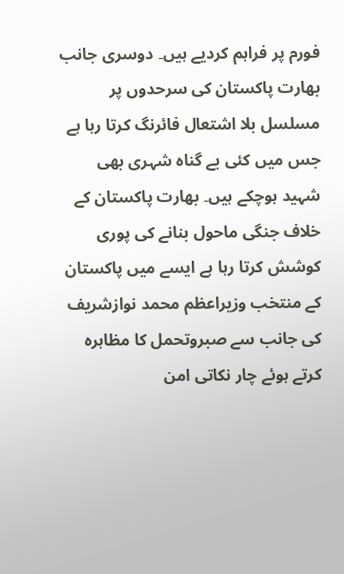فورم پر فراہم کردیے ہیں۔ دوسری جانب بھارت پاکستان کی سرحدوں پر مسلسل بلا اشتعال فائرنگ کرتا رہا ہے جس میں کئی بے گناہ شہری بھی شہید ہوچکے ہیں۔ بھارت پاکستان کے خلاف جنگی ماحول بنانے کی پوری کوشش کرتا رہا ہے ایسے میں پاکستان کے منتخب وزیراعظم محمد نوازشریف کی جانب سے صبروتحمل کا مظاہرہ کرتے ہوئے چار نکاتی امن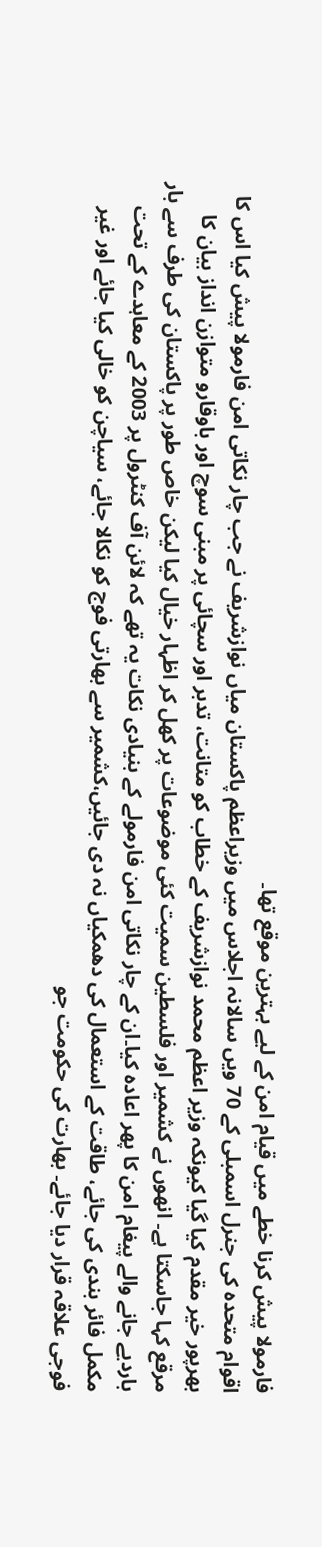فارمولا پیش کرنا خطے میں قیام امن کے لیے بہترین موقع تھا۔
اقوام متحدہ کی جنرل اسمبلی کے 70 ویں سالانہ اجلاس میں وزیراعظم پاکستان میاں نوازشریف نے جب چار نکاتی امن فارمولا پیش کیا اس کا بھرپور خیر مقدم کیا گیا کیونکہ وزیر اعظم محمد نوازشریف کے خطاب کو متانت، تدبر اور سچائی پر مبنی سوچ اور باوقارو متوازن انداز بیان کا مرقع کہا جاسکتا ہے۔ انھوں نے کشمیر اور فلسطین سمیت کئی موضوعات پر کھل کر اظہار خیال کیا لیکن خاص طور پر پاکستان کی طرف سے بار باردیے جانے والے پیغام امن کا پھر اعادہ کیا۔ان کے چار نکاتی امن فارمولے کے بنیادی نکات یہ تھے کہ لائن آف کنٹرول پر 2003 کے معاہدے کے تحت مکمل فائر بندی کی جائے، طاقت کے استعمال کی دھمکیاں نہ دی جائیں،کشمیر سے بھارتی فوج کو نکالا جائے، سیاچن کو خالی کیا جائے اور غیر فوجی علاقہ قرار دیا جائے۔ بھارت کی حکومت جو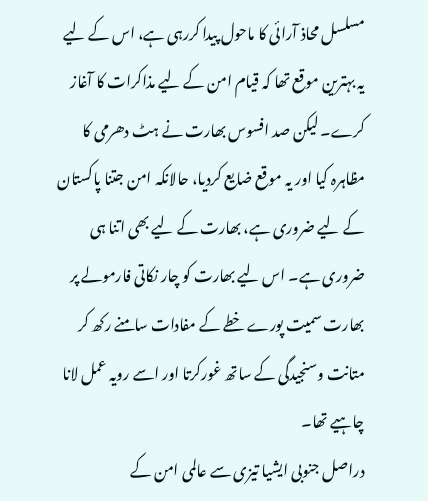مسلسل محاذ آرائی کا ماحول پیدا کررہی ہے، اس کے لیے یہ بہترین موقع تھا کہ قیام امن کے لیے مذاکرات کا آغاز کرے۔ لیکن صد افسوس بھارت نے ہٹ دھرمی کا مظاہرہ کیا اور یہ موقع ضایع کردیا، حالانکہ امن جتنا پاکستان کے لیے ضروری ہے، بھارت کے لیے بھی اتنا ہی ضروری ہے۔ اس لیے بھارت کو چار نکاتی فارمولے پر بھارت سمیت پورے خطے کے مفادات سامنے رکھ کر متانت وسنجیدگی کے ساتھ غورکرتا اور اسے رویہ عمل لانا چاہیے تھا۔
دراصل جنوبی ایشیا تیزی سے عالمی امن کے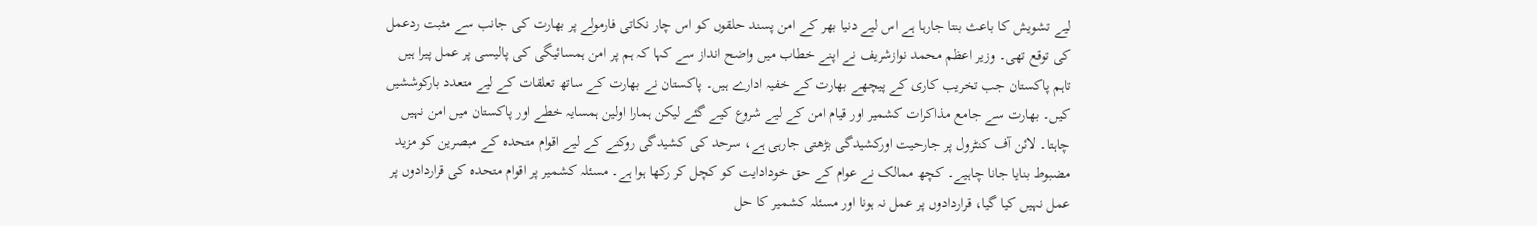لیے تشویش کا باعث بنتا جارہا ہے اس لیے دنیا بھر کے امن پسند حلقوں کو اس چار نکاتی فارمولے پر بھارت کی جانب سے مثبت ردعمل کی توقع تھی۔ وزیر اعظم محمد نوازشریف نے اپنے خطاب میں واضح انداز سے کہا کہ ہم پر امن ہمسائیگی کی پالیسی پر عمل پیرا ہیں تاہم پاکستان جب تخریب کاری کے پیچھے بھارت کے خفیہ ادارے ہیں۔ پاکستان نے بھارت کے ساتھ تعلقات کے لیے متعدد بارکوششیں کیں۔ بھارت سے جامع مذاکرات کشمیر اور قیام امن کے لیے شروع کیے گئے لیکن ہمارا اولین ہمسایہ خطے اور پاکستان میں امن نہیں چاہتا۔ لائن آف کنٹرول پر جارحیت اورکشیدگی بڑھتی جارہی ہے، سرحد کی کشیدگی روکنے کے لیے اقوام متحدہ کے مبصرین کو مزید مضبوط بنایا جانا چاہیے۔ کچھ ممالک نے عوام کے حق خودادایت کو کچل کر رکھا ہوا ہے۔ مسئلہ کشمیر پر اقوام متحدہ کی قراردادوں پر عمل نہیں کیا گیا، قراردادوں پر عمل نہ ہونا اور مسئلہ کشمیر کا حل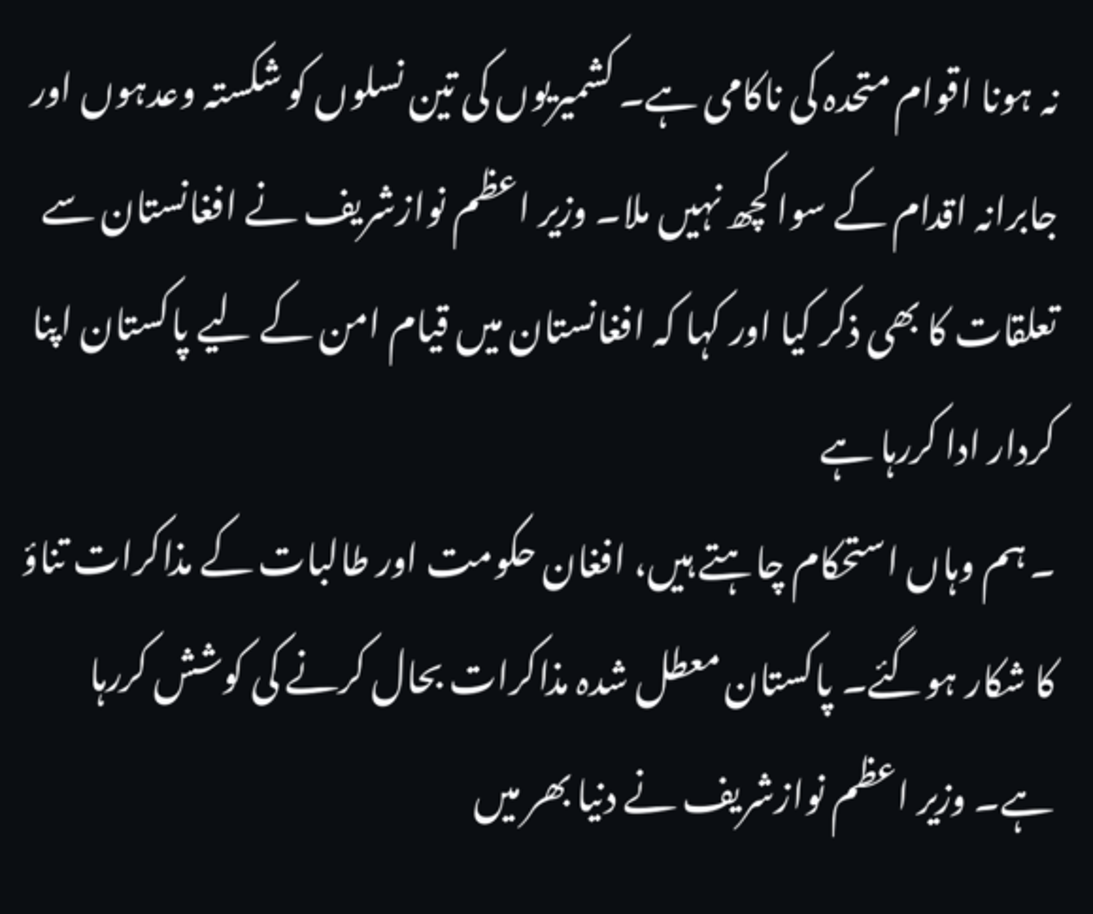نہ ہونا اقوام متحدہ کی ناکامی ہے۔ کشمیریوں کی تین نسلوں کو شکستہ وعدہوں اور جابرانہ اقدام کے سوا کچھ نہیں ملا۔ وزیر اعظم نوازشریف نے افغانستان سے تعلقات کا بھی ذکر کیا اور کہا کہ افغانستان میں قیام امن کے لیے پاکستان اپنا کردار ادا کررہا ہے
۔ ہم وہاں استحکام چاہتے ہیں، افغان حکومت اور طالبات کے مذاکرات تناؤ کا شکار ہوگئے۔ پاکستان معطل شدہ مذاکرات بحال کرنے کی کوشش کررہا ہے۔ وزیر اعظم نوازشریف نے دنیا بھر میں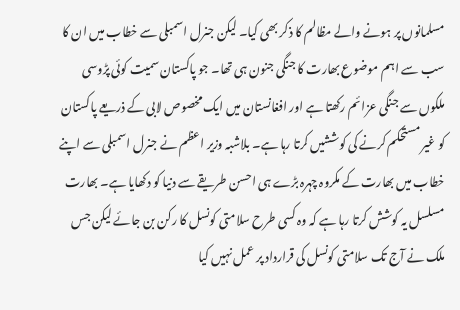مسلمانوں پر ہونے والے مظالم کا ذکر بھی کیا۔ لیکن جنرل اسمبلی سے خطاب میں ان کا سب سے اہم موضوع بھارت کا جنگی جنون ہی تھا۔ جو پاکستان سمیت کوئی پڑوسی ملکوں سے جنگی عزائم رکھتا ہے اور افغانستان میں ایک مخصوص لابی کے ذریعے پاکستان کو غیر مستحکم کرنے کی کوششیں کرتا رہا ہے۔ بلاشبہ وزیر اعظم نے جنرل اسمبلی سے اپنے خطاب میں بھارت کے مکروہ چہرہ بڑے ہی احسن طریقے سے دنیا کو دکھایا ہے۔ بھارت مسلسل یہ کوشش کرتا رہا ہے کہ وہ کسی طرح سلامتی کونسل کا رکن بن جائے لیکن جس ملک نے آج تک سلامتی کونسل کی قرارداد پر عمل نہیں کیا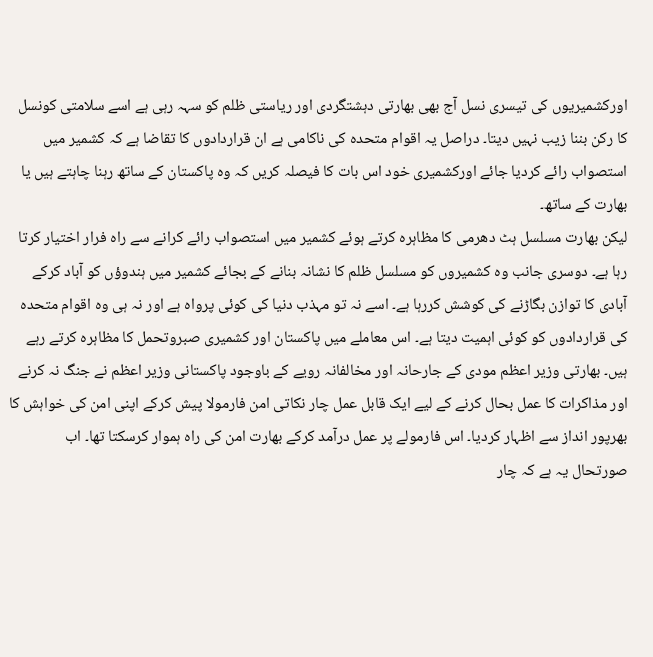اورکشمیریوں کی تیسری نسل آج بھی بھارتی دہشتگردی اور ریاستی ظلم کو سہہ رہی ہے اسے سلامتی کونسل کا رکن بننا زیب نہیں دیتا۔ دراصل یہ اقوام متحدہ کی ناکامی ہے ان قراردادوں کا تقاضا ہے کہ کشمیر میں استصواب رائے کردیا جائے اورکشمیری خود اس بات کا فیصلہ کریں کہ وہ پاکستان کے ساتھ رہنا چاہتے ہیں یا بھارت کے ساتھ۔
لیکن بھارت مسلسل ہٹ دھرمی کا مظاہرہ کرتے ہوئے کشمیر میں استصواب رائے کرانے سے راہ فرار اختیار کرتا رہا ہے۔ دوسری جانب وہ کشمیروں کو مسلسل ظلم کا نشانہ بنانے کے بجائے کشمیر میں ہندوؤں کو آباد کرکے آبادی کا توازن بگاڑنے کی کوشش کررہا ہے۔ اسے نہ تو مہذب دنیا کی کوئی پرواہ ہے اور نہ ہی وہ اقوام متحدہ کی قراردادوں کو کوئی اہمیت دیتا ہے۔ اس معاملے میں پاکستان اور کشمیری صبروتحمل کا مظاہرہ کرتے رہے ہیں۔ بھارتی وزیر اعظم مودی کے جارحانہ اور مخالفانہ رویے کے باوجود پاکستانی وزیر اعظم نے جنگ نہ کرنے اور مذاکرات کا عمل بحال کرنے کے لیے ایک قابل عمل چار نکاتی امن فارمولا پیش کرکے اپنی امن کی خواہش کا بھرپور انداز سے اظہار کردیا۔ اس فارمولے پر عمل درآمد کرکے بھارت امن کی راہ ہموار کرسکتا تھا۔ اب صورتحال یہ ہے کہ چار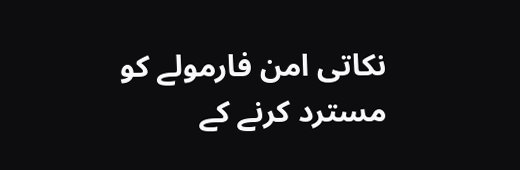نکاتی امن فارمولے کو مسترد کرنے کے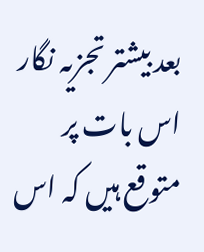بعد بیشتر تجزیہ نگار اس بات پر متوقع ہیں کہ اس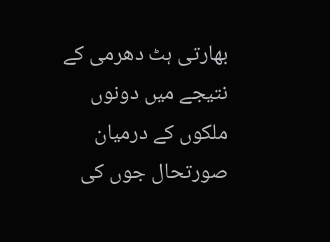بھارتی ہٹ دھرمی کے نتیجے میں دونوں ملکوں کے درمیان صورتحال جوں کی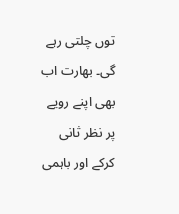توں چلتی رہے گی۔ بھارت اب بھی اپنے رویے پر نظر ثانی کرکے اور باہمی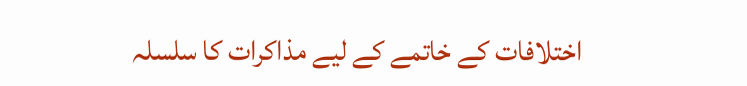اختلافات کے خاتمے کے لیے مذاکرات کا سلسلہ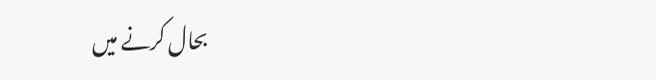بحال کرنے میں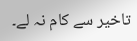تاخیر سے کام نہ لے۔